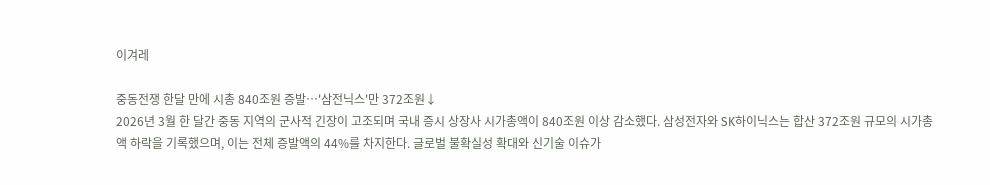이겨레

중동전쟁 한달 만에 시총 840조원 증발…'삼전닉스'만 372조원↓
2026년 3월 한 달간 중동 지역의 군사적 긴장이 고조되며 국내 증시 상장사 시가총액이 840조원 이상 감소했다. 삼성전자와 SK하이닉스는 합산 372조원 규모의 시가총액 하락을 기록했으며, 이는 전체 증발액의 44%를 차지한다. 글로벌 불확실성 확대와 신기술 이슈가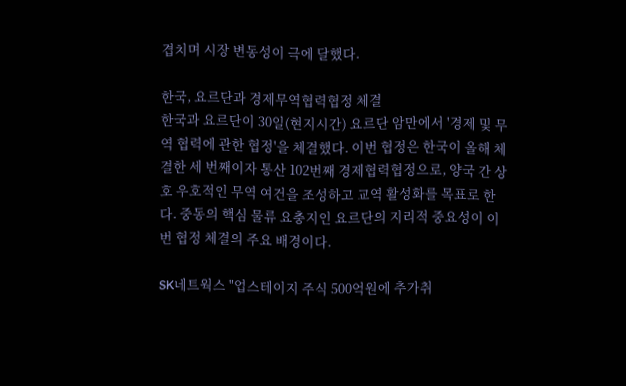겹치며 시장 변동성이 극에 달했다.

한국, 요르단과 경제무역협력협정 체결
한국과 요르단이 30일(현지시간) 요르단 암만에서 '경제 및 무역 협력에 관한 협정'을 체결했다. 이번 협정은 한국이 올해 체결한 세 번째이자 통산 102번째 경제협력협정으로, 양국 간 상호 우호적인 무역 여건을 조성하고 교역 활성화를 목표로 한다. 중동의 핵심 물류 요충지인 요르단의 지리적 중요성이 이번 협정 체결의 주요 배경이다.

SK네트웍스 "업스테이지 주식 500억원에 추가취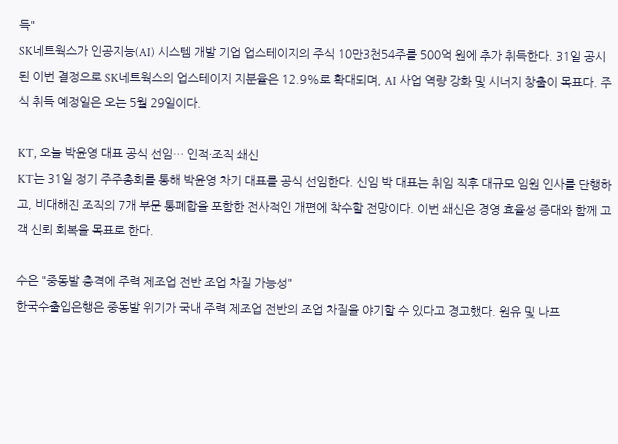득"
SK네트웍스가 인공지능(AI) 시스템 개발 기업 업스테이지의 주식 10만3천54주를 500억 원에 추가 취득한다. 31일 공시된 이번 결정으로 SK네트웍스의 업스테이지 지분율은 12.9%로 확대되며, AI 사업 역량 강화 및 시너지 창출이 목표다. 주식 취득 예정일은 오는 5월 29일이다.

KT, 오늘 박윤영 대표 공식 선임… 인적·조직 쇄신
KT는 31일 정기 주주총회를 통해 박윤영 차기 대표를 공식 선임한다. 신임 박 대표는 취임 직후 대규모 임원 인사를 단행하고, 비대해진 조직의 7개 부문 통폐합을 포함한 전사적인 개편에 착수할 전망이다. 이번 쇄신은 경영 효율성 증대와 함께 고객 신뢰 회복을 목표로 한다.

수은 "중동발 충격에 주력 제조업 전반 조업 차질 가능성"
한국수출입은행은 중동발 위기가 국내 주력 제조업 전반의 조업 차질을 야기할 수 있다고 경고했다. 원유 및 나프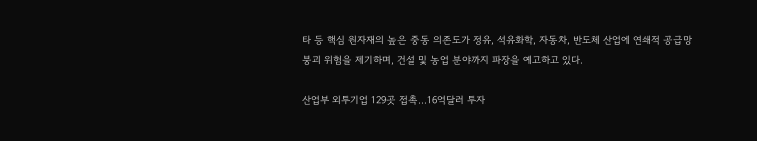타 등 핵심 원자재의 높은 중동 의존도가 정유, 석유화학, 자동차, 반도체 산업에 연쇄적 공급망 붕괴 위험을 제기하며, 건설 및 농업 분야까지 파장을 예고하고 있다.

산업부 외투기업 129곳 접촉…16억달러 투자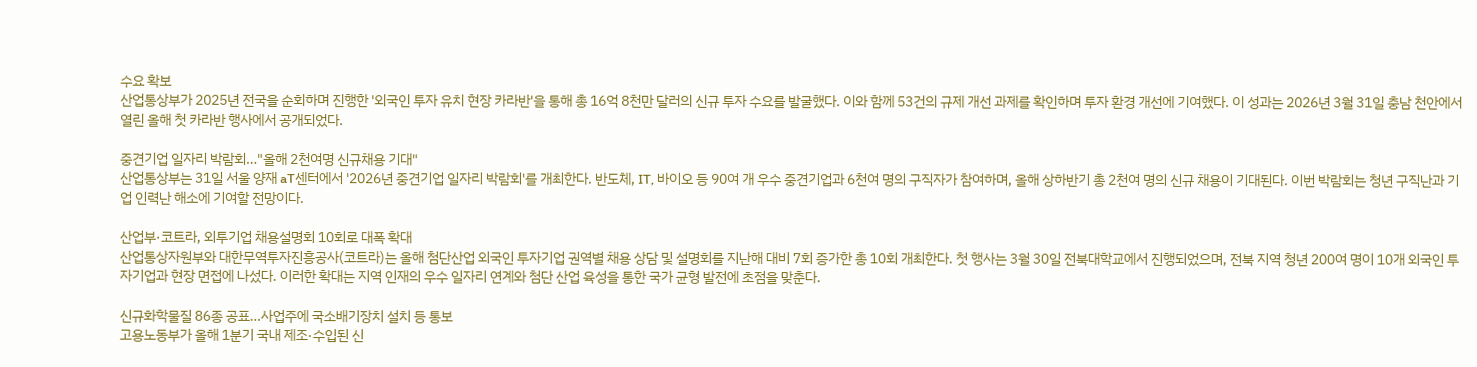수요 확보
산업통상부가 2025년 전국을 순회하며 진행한 '외국인 투자 유치 현장 카라반'을 통해 총 16억 8천만 달러의 신규 투자 수요를 발굴했다. 이와 함께 53건의 규제 개선 과제를 확인하며 투자 환경 개선에 기여했다. 이 성과는 2026년 3월 31일 충남 천안에서 열린 올해 첫 카라반 행사에서 공개되었다.

중견기업 일자리 박람회…"올해 2천여명 신규채용 기대"
산업통상부는 31일 서울 양재 aT센터에서 '2026년 중견기업 일자리 박람회'를 개최한다. 반도체, IT, 바이오 등 90여 개 우수 중견기업과 6천여 명의 구직자가 참여하며, 올해 상하반기 총 2천여 명의 신규 채용이 기대된다. 이번 박람회는 청년 구직난과 기업 인력난 해소에 기여할 전망이다.

산업부·코트라, 외투기업 채용설명회 10회로 대폭 확대
산업통상자원부와 대한무역투자진흥공사(코트라)는 올해 첨단산업 외국인 투자기업 권역별 채용 상담 및 설명회를 지난해 대비 7회 증가한 총 10회 개최한다. 첫 행사는 3월 30일 전북대학교에서 진행되었으며, 전북 지역 청년 200여 명이 10개 외국인 투자기업과 현장 면접에 나섰다. 이러한 확대는 지역 인재의 우수 일자리 연계와 첨단 산업 육성을 통한 국가 균형 발전에 초점을 맞춘다.

신규화학물질 86종 공표…사업주에 국소배기장치 설치 등 통보
고용노동부가 올해 1분기 국내 제조·수입된 신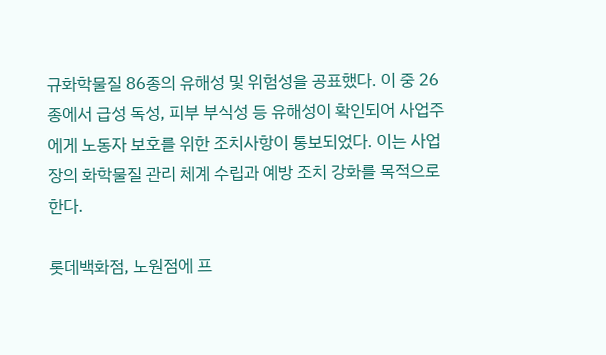규화학물질 86종의 유해성 및 위험성을 공표했다. 이 중 26종에서 급성 독성, 피부 부식성 등 유해성이 확인되어 사업주에게 노동자 보호를 위한 조치사항이 통보되었다. 이는 사업장의 화학물질 관리 체계 수립과 예방 조치 강화를 목적으로 한다.

롯데백화점, 노원점에 프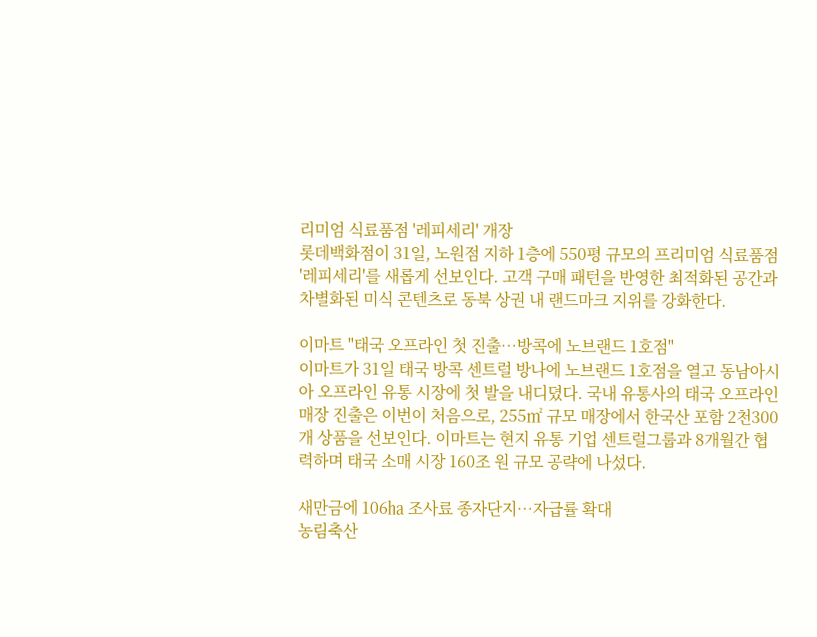리미엄 식료품점 '레피세리' 개장
롯데백화점이 31일, 노원점 지하 1층에 550평 규모의 프리미엄 식료품점 '레피세리'를 새롭게 선보인다. 고객 구매 패턴을 반영한 최적화된 공간과 차별화된 미식 콘텐츠로 동북 상권 내 랜드마크 지위를 강화한다.

이마트 "태국 오프라인 첫 진출…방콕에 노브랜드 1호점"
이마트가 31일 태국 방콕 센트럴 방나에 노브랜드 1호점을 열고 동남아시아 오프라인 유통 시장에 첫 발을 내디뎠다. 국내 유통사의 태국 오프라인 매장 진출은 이번이 처음으로, 255㎡ 규모 매장에서 한국산 포함 2천300개 상품을 선보인다. 이마트는 현지 유통 기업 센트럴그룹과 8개월간 협력하며 태국 소매 시장 160조 원 규모 공략에 나섰다.

새만금에 106㏊ 조사료 종자단지…자급률 확대
농림축산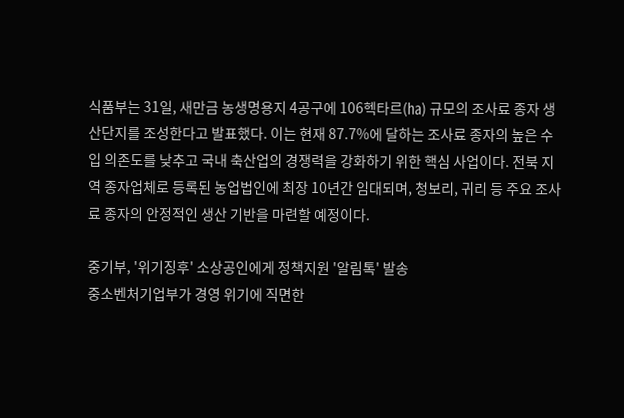식품부는 31일, 새만금 농생명용지 4공구에 106헥타르(㏊) 규모의 조사료 종자 생산단지를 조성한다고 발표했다. 이는 현재 87.7%에 달하는 조사료 종자의 높은 수입 의존도를 낮추고 국내 축산업의 경쟁력을 강화하기 위한 핵심 사업이다. 전북 지역 종자업체로 등록된 농업법인에 최장 10년간 임대되며, 청보리, 귀리 등 주요 조사료 종자의 안정적인 생산 기반을 마련할 예정이다.

중기부, '위기징후' 소상공인에게 정책지원 '알림톡' 발송
중소벤처기업부가 경영 위기에 직면한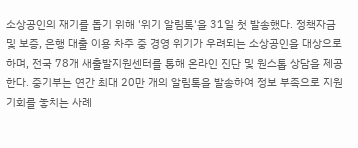소상공인의 재기를 돕기 위해 '위기 알림톡'을 31일 첫 발송했다. 정책자금 및 보증, 은행 대출 이용 차주 중 경영 위기가 우려되는 소상공인을 대상으로 하며, 전국 78개 새출발지원센터를 통해 온라인 진단 및 원스톱 상담을 제공한다. 중기부는 연간 최대 20만 개의 알림톡을 발송하여 정보 부족으로 지원 기회를 놓치는 사례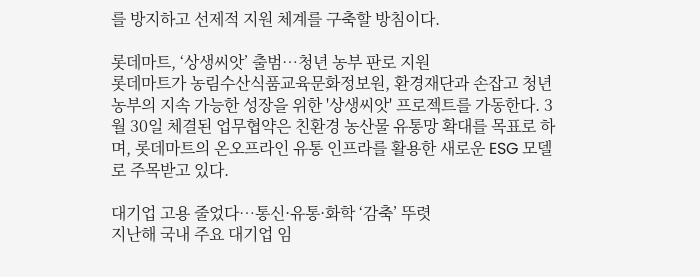를 방지하고 선제적 지원 체계를 구축할 방침이다.

롯데마트, ‘상생씨앗’ 출범…청년 농부 판로 지원
롯데마트가 농림수산식품교육문화정보원, 환경재단과 손잡고 청년 농부의 지속 가능한 성장을 위한 '상생씨앗' 프로젝트를 가동한다. 3월 30일 체결된 업무협약은 친환경 농산물 유통망 확대를 목표로 하며, 롯데마트의 온오프라인 유통 인프라를 활용한 새로운 ESG 모델로 주목받고 있다.

대기업 고용 줄었다…통신·유통·화학 ‘감축’ 뚜렷
지난해 국내 주요 대기업 임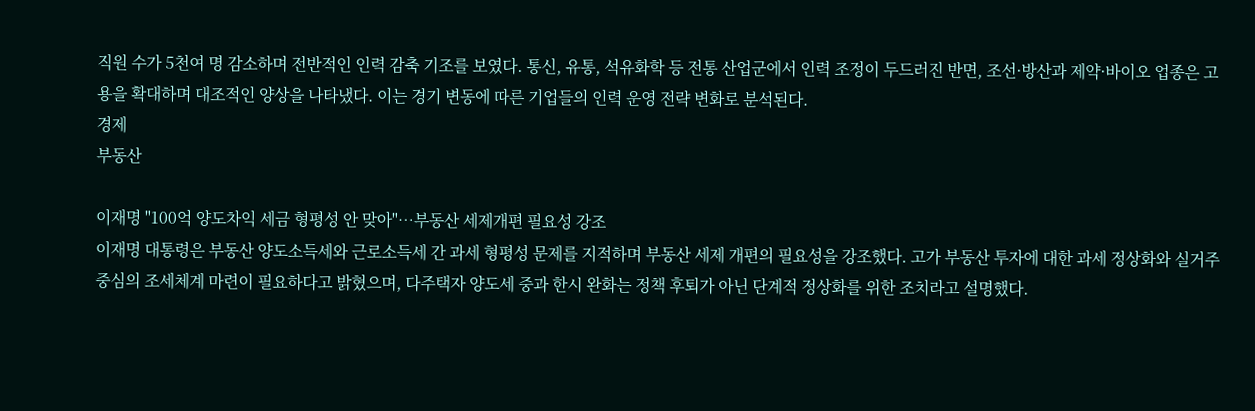직원 수가 5천여 명 감소하며 전반적인 인력 감축 기조를 보였다. 통신, 유통, 석유화학 등 전통 산업군에서 인력 조정이 두드러진 반면, 조선·방산과 제약·바이오 업종은 고용을 확대하며 대조적인 양상을 나타냈다. 이는 경기 변동에 따른 기업들의 인력 운영 전략 변화로 분석된다.
경제
부동산

이재명 "100억 양도차익 세금 형평성 안 맞아"…부동산 세제개편 필요성 강조
이재명 대통령은 부동산 양도소득세와 근로소득세 간 과세 형평성 문제를 지적하며 부동산 세제 개편의 필요성을 강조했다. 고가 부동산 투자에 대한 과세 정상화와 실거주 중심의 조세체계 마련이 필요하다고 밝혔으며, 다주택자 양도세 중과 한시 완화는 정책 후퇴가 아닌 단계적 정상화를 위한 조치라고 설명했다.